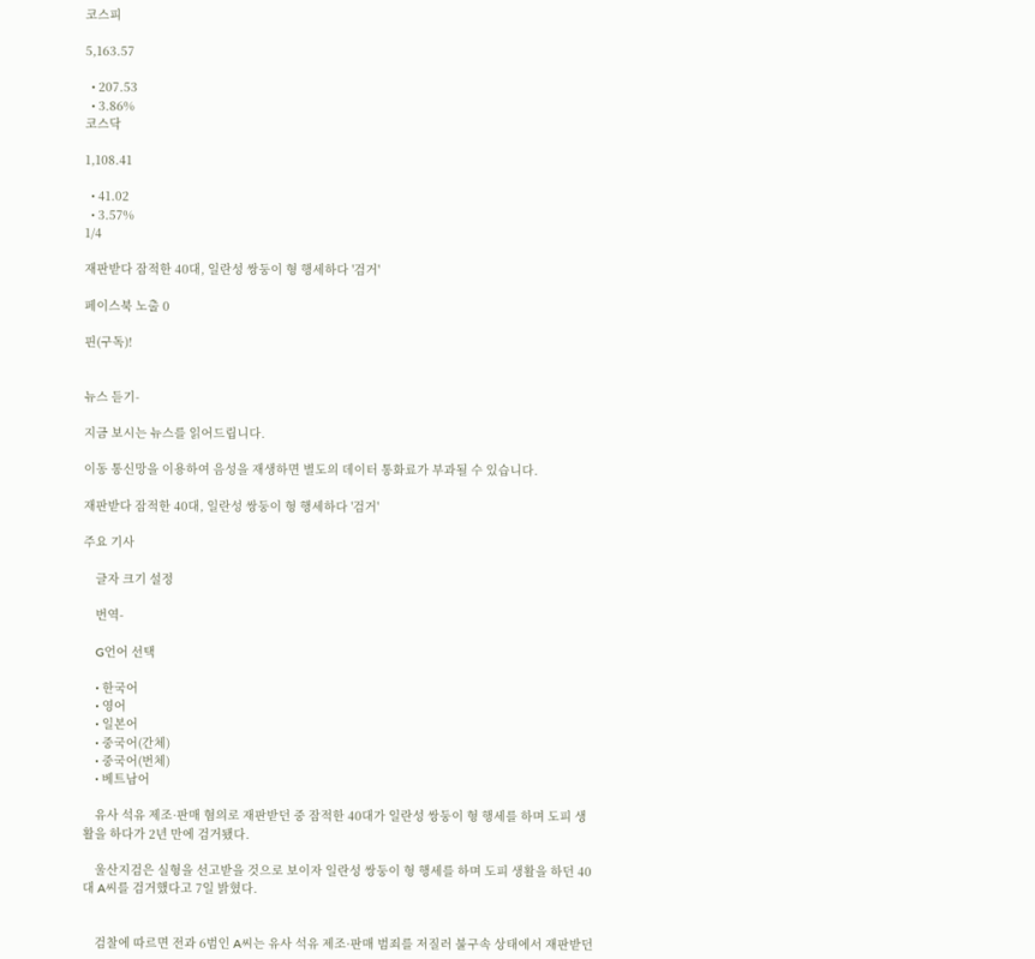코스피

5,163.57

  • 207.53
  • 3.86%
코스닥

1,108.41

  • 41.02
  • 3.57%
1/4

재판받다 잠적한 40대, 일란성 쌍둥이 형 행세하다 '검거'

페이스북 노출 0

핀(구독)!


뉴스 듣기-

지금 보시는 뉴스를 읽어드립니다.

이동 통신망을 이용하여 음성을 재생하면 별도의 데이터 통화료가 부과될 수 있습니다.

재판받다 잠적한 40대, 일란성 쌍둥이 형 행세하다 '검거'

주요 기사

    글자 크기 설정

    번역-

    G언어 선택

    • 한국어
    • 영어
    • 일본어
    • 중국어(간체)
    • 중국어(번체)
    • 베트남어

    유사 석유 제조·판매 혐의로 재판받던 중 잠적한 40대가 일란성 쌍둥이 형 행세를 하며 도피 생활을 하다가 2년 만에 검거됐다.

    울산지검은 실형을 선고받을 것으로 보이자 일란성 쌍둥이 형 행세를 하며 도피 생활을 하던 40대 A씨를 검거했다고 7일 밝혔다.


    검찰에 따르면 전과 6범인 A씨는 유사 석유 제조·판매 범죄를 저질러 불구속 상태에서 재판받던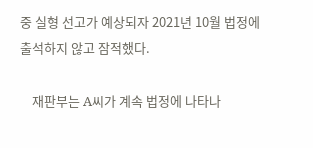중 실형 선고가 예상되자 2021년 10월 법정에 출석하지 않고 잠적했다.

    재판부는 A씨가 계속 법정에 나타나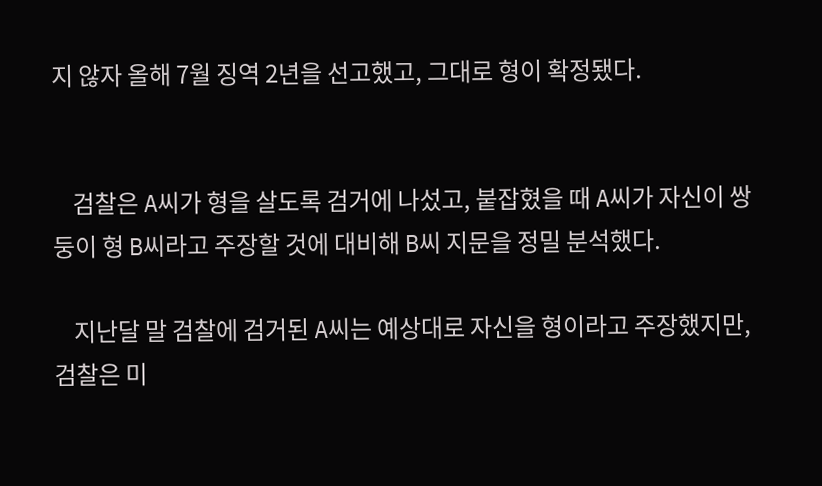지 않자 올해 7월 징역 2년을 선고했고, 그대로 형이 확정됐다.


    검찰은 A씨가 형을 살도록 검거에 나섰고, 붙잡혔을 때 A씨가 자신이 쌍둥이 형 B씨라고 주장할 것에 대비해 B씨 지문을 정밀 분석했다.

    지난달 말 검찰에 검거된 A씨는 예상대로 자신을 형이라고 주장했지만, 검찰은 미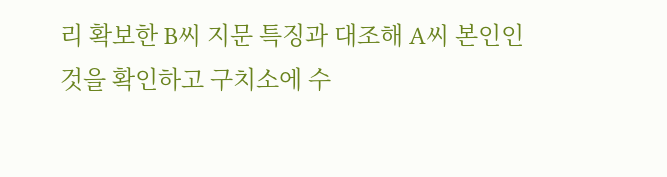리 확보한 B씨 지문 특징과 대조해 A씨 본인인 것을 확인하고 구치소에 수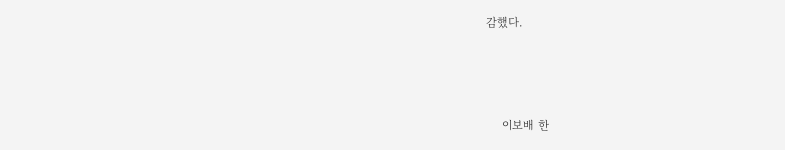감했다.



    이보배 한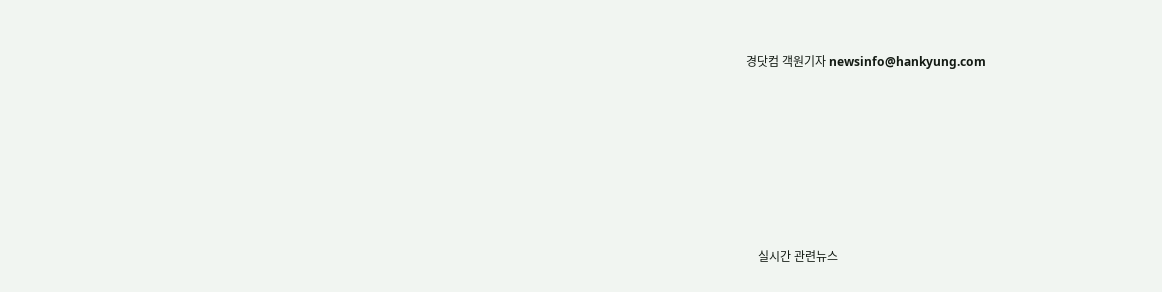경닷컴 객원기자 newsinfo@hankyung.com







    실시간 관련뉴스